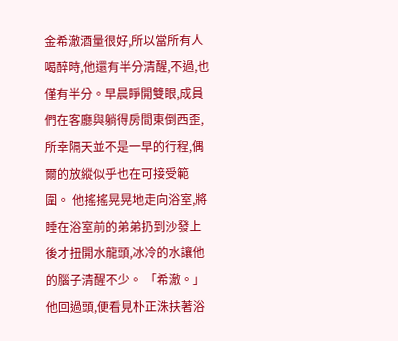金希澈酒量很好,所以當所有人喝醉時,他還有半分清醒,不過,也僅有半分。早晨睜開雙眼,成員們在客廳與躺得房間東倒西歪,所幸隔天並不是一早的行程,偶爾的放縱似乎也在可接受範圍。 他搖搖晃晃地走向浴室,將睡在浴室前的弟弟扔到沙發上後才扭開水龍頭,冰冷的水讓他的腦子清醒不少。 「希澈。」 他回過頭,便看見朴正洙扶著浴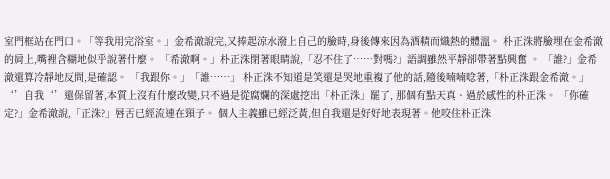室門框站在門口。「等我用完浴室。」金希澈說完,又捧起涼水潑上自己的臉時,身後傳來因為酒精而熾熱的體溫。 朴正洙將臉埋在金希澈的肩上,嘴裡含糊地似乎說著什麼。 「希澈啊。」朴正洙閉著眼睛說,「忍不住了……對嗎?」語調雖然平靜卻帶著點興奮 。 「誰?」金希澈還算冷靜地反問,是確認。 「我跟你。」「誰……」 朴正洙不知道是笑還是哭地重複了他的話,隨後喃喃唸著,「朴正洙跟金希澈。」‘’自我‘’還保留著,本質上沒有什麼改變,只不過是從腐爛的深處挖出「朴正洙」罷了, 那個有點天真、過於感性的朴正洙。 「你確定?」金希澈說,「正洙?」唇舌已經流連在頸子。 個人主義雖已經泛黃,但自我還是好好地表現著。他咬住朴正洙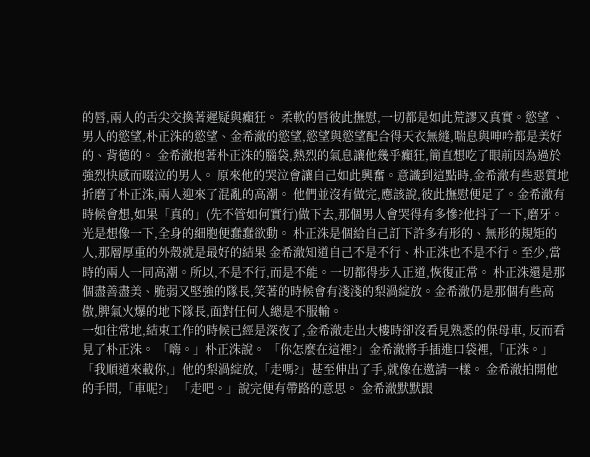的唇,兩人的舌尖交換著遲疑與癲狂。 柔軟的唇彼此撫慰,一切都是如此荒謬又真實。慾望 、男人的慾望,朴正洙的慾望、金希澈的慾望,慾望與慾望配合得天衣無縫,喘息與呻吟都是美好的、背德的。 金希澈抱著朴正洙的腦袋,熱烈的氣息讓他幾乎癲狂,簡直想吃了眼前因為過於強烈快感而啜泣的男人。 原來他的哭泣會讓自己如此興奮。意識到這點時,金希澈有些惡質地折磨了朴正洙,兩人迎來了混亂的高潮。 他們並沒有做完,應該說,彼此撫慰便足了。金希澈有時候會想,如果「真的」(先不管如何實行)做下去,那個男人會哭得有多慘?他抖了一下,磨牙。光是想像一下,全身的細胞便蠢蠢欲動。 朴正洙是個給自己訂下許多有形的、無形的規矩的人,那層厚重的外殼就是最好的結果 金希澈知道自己不是不行、朴正洙也不是不行。至少,當時的兩人一同高潮。所以,不是不行,而是不能。一切都得步入正道,恢復正常。 朴正洙還是那個盡善盡美、脆弱又堅強的隊長,笑著的時候會有淺淺的梨渦綻放。金希澈仍是那個有些高傲,脾氣火爆的地下隊長,面對任何人總是不服輸。
一如往常地,結束工作的時候已經是深夜了,金希澈走出大樓時卻沒看見熟悉的保母車, 反而看見了朴正洙。 「嗨。」朴正洙說。 「你怎麼在這裡?」金希澈將手插進口袋裡,「正洙。」 「我順道來載你,」他的梨渦綻放,「走嗎?」甚至伸出了手,就像在邀請一樣。 金希澈拍開他的手問,「車呢?」 「走吧。」說完便有帶路的意思。 金希澈默默跟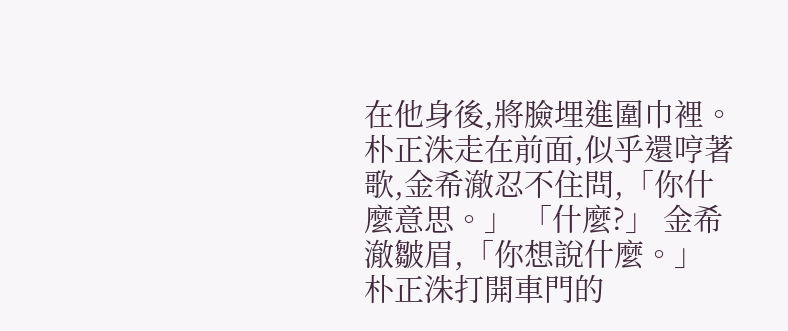在他身後,將臉埋進圍巾裡。 朴正洙走在前面,似乎還哼著歌,金希澈忍不住問,「你什麼意思。」 「什麼?」 金希澈皺眉,「你想說什麼。」 朴正洙打開車門的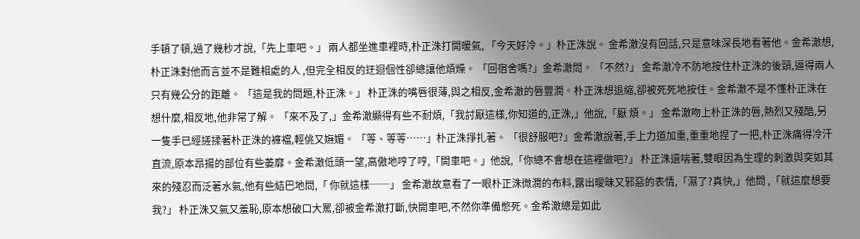手頓了頓,過了幾秒才說,「先上車吧。」 兩人都坐進車裡時,朴正洙打開暖氣, 「今天好冷。」朴正洙說。 金希澈沒有回話,只是意味深長地看著他。金希澈想,朴正洙對他而言並不是難相處的人 ,但完全相反的迂迴個性卻總讓他煩燥。 「回宿舍嗎?」金希澈問。 「不然?」 金希澈冷不防地按住朴正洙的後頸,逼得兩人只有幾公分的距離。 「這是我的問題,朴正洙。」 朴正洙的嘴唇很薄,與之相反,金希澈的唇豐潤。朴正洙想退縮,卻被死死地按住。金希澈不是不懂朴正洙在想什麼,相反地,他非常了解。 「來不及了,」金希澈顯得有些不耐煩,「我討厭這樣,你知道的,正洙,」他說,「厭 煩。」 金希澈吻上朴正洙的唇,熱烈又殘酷,另一隻手已經搓揉著朴正洙的褲襠,輕佻又嫵媚。 「等、等等……」朴正洙掙扎著。 「很舒服吧?」金希澈說著,手上力道加重,重重地捏了一把,朴正洙痛得冷汗直流,原本昂揚的部位有些萎靡。金希澈低頭一望,高傲地哼了哼,「開車吧。」他說,「你總不會想在這裡做吧?」 朴正洙還喘著,雙眼因為生理的刺激與突如其來的殘忍而泛著水氣,他有些結巴地問,「 你就這樣──」 金希澈故意看了一眼朴正洙微潤的布料,露出曖昧又邪惡的表情,「濕了?真快,」他問 ,「就這麼想要我?」 朴正洙又氣又羞恥,原本想破口大罵,卻被金希澈打斷,快開車吧,不然你準備憋死。金希澈總是如此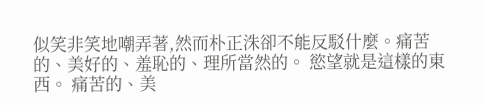似笑非笑地嘲弄著,然而朴正洙卻不能反駁什麼。痛苦的、美好的、羞恥的、理所當然的。 慾望就是這樣的東西。 痛苦的、美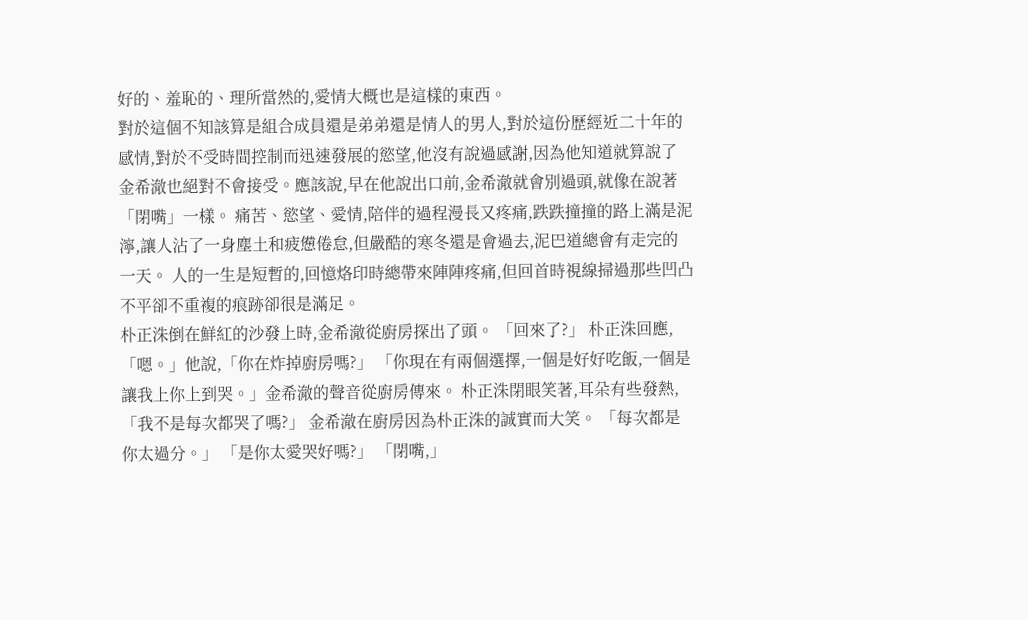好的、羞恥的、理所當然的,愛情大概也是這樣的東西。
對於這個不知該算是組合成員還是弟弟還是情人的男人,對於這份歷經近二十年的感情,對於不受時間控制而迅速發展的慾望,他沒有說過感謝,因為他知道就算說了金希澈也絕對不會接受。應該說,早在他說出口前,金希澈就會別過頭,就像在說著「閉嘴」一樣。 痛苦、慾望、愛情,陪伴的過程漫長又疼痛,跌跌撞撞的路上滿是泥濘,讓人沾了一身塵土和疲憊倦怠,但嚴酷的寒冬還是會過去,泥巴道總會有走完的一天。 人的一生是短暫的,回憶烙印時總帶來陣陣疼痛,但回首時視線掃過那些凹凸不平卻不重複的痕跡卻很是滿足。
朴正洙倒在鮮紅的沙發上時,金希澈從廚房探出了頭。 「回來了?」 朴正洙回應,「嗯。」他說,「你在炸掉廚房嗎?」 「你現在有兩個選擇,一個是好好吃飯,一個是讓我上你上到哭。」金希澈的聲音從廚房傳來。 朴正洙閉眼笑著,耳朵有些發熱,「我不是每次都哭了嗎?」 金希澈在廚房因為朴正洙的誠實而大笑。 「每次都是你太過分。」 「是你太愛哭好嗎?」 「閉嘴,」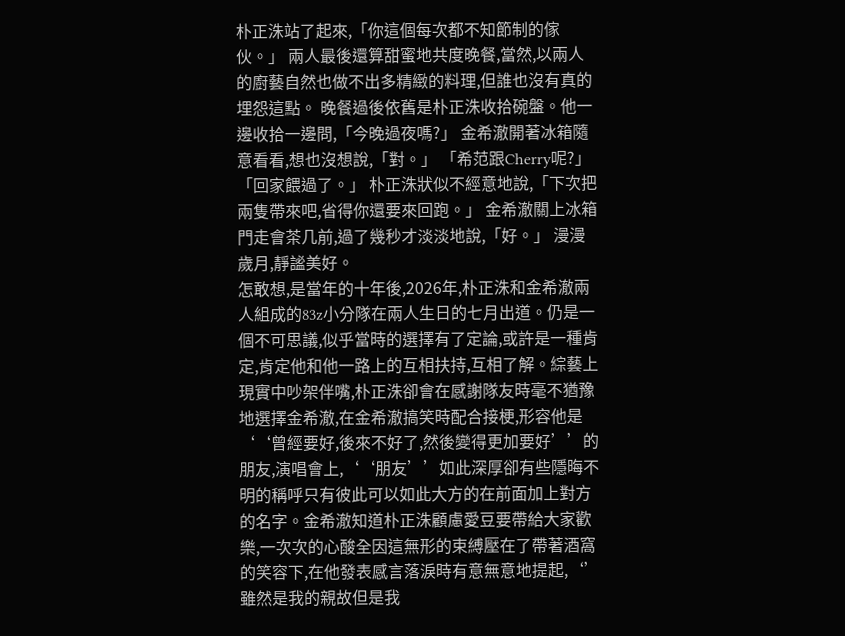朴正洙站了起來,「你這個每次都不知節制的傢伙。」 兩人最後還算甜蜜地共度晚餐,當然,以兩人的廚藝自然也做不出多精緻的料理,但誰也沒有真的埋怨這點。 晚餐過後依舊是朴正洙收拾碗盤。他一邊收拾一邊問,「今晚過夜嗎?」 金希澈開著冰箱隨意看看,想也沒想說,「對。」 「希范跟Cherry呢?」 「回家餵過了。」 朴正洙狀似不經意地說,「下次把兩隻帶來吧,省得你還要來回跑。」 金希澈關上冰箱門走會茶几前,過了幾秒才淡淡地說,「好。」 漫漫歲月,靜謐美好。
怎敢想,是當年的十年後,2026年,朴正洙和金希澈兩人組成的83z小分隊在兩人生日的七月出道。仍是一個不可思議,似乎當時的選擇有了定論,或許是一種肯定,肯定他和他一路上的互相扶持,互相了解。綜藝上現實中吵架伴嘴,朴正洙卻會在感謝隊友時毫不猶豫地選擇金希澈,在金希澈搞笑時配合接梗,形容他是‘‘曾經要好,後來不好了,然後變得更加要好’’的朋友,演唱會上,‘‘朋友’’如此深厚卻有些隱晦不明的稱呼只有彼此可以如此大方的在前面加上對方的名字。金希澈知道朴正洙顧慮愛豆要帶給大家歡樂,一次次的心酸全因這無形的束縛壓在了帶著酒窩的笑容下,在他發表感言落淚時有意無意地提起,‘’雖然是我的親故但是我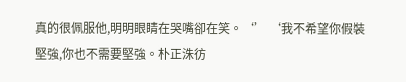真的很佩服他,明明眼睛在哭嘴卻在笑。‘’ ‘我不希望你假裝堅強,你也不需要堅強。朴正洙彷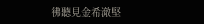彿聽見金希澈堅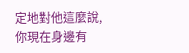定地對他這麼說,你現在身邊有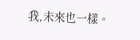我,未來也一樣。